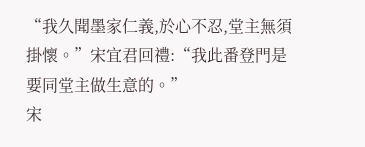“我久聞墨家仁義,於心不忍,堂主無須掛懷。”宋宜君回禮:“我此番登門是要同堂主做生意的。”
宋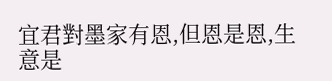宜君對墨家有恩,但恩是恩,生意是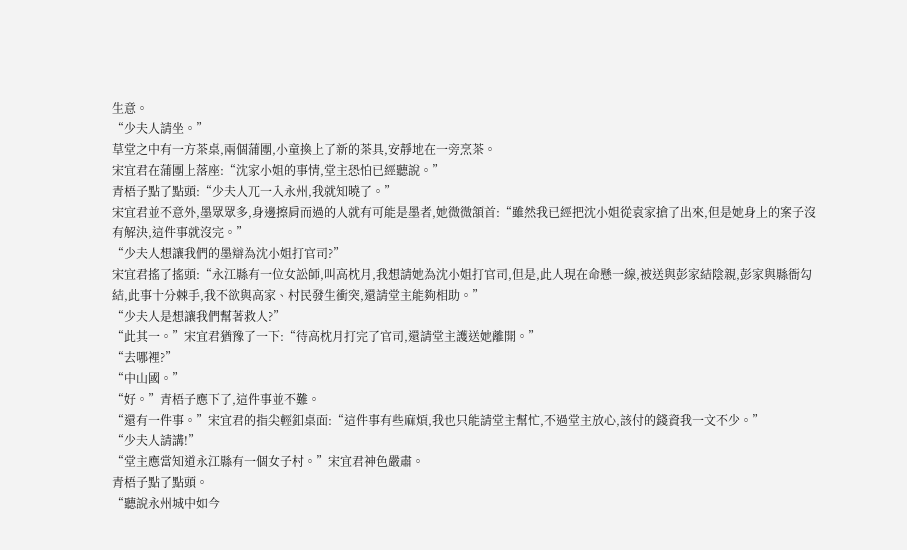生意。
“少夫人請坐。”
草堂之中有一方茶桌,兩個蒲團,小童換上了新的茶具,安靜地在一旁烹茶。
宋宜君在蒲團上落座:“沈家小姐的事情,堂主恐怕已經聽說。”
青梧子點了點頭:“少夫人兀一入永州,我就知曉了。”
宋宜君並不意外,墨眾眾多,身邊擦肩而過的人就有可能是墨者,她微微頷首:“雖然我已經把沈小姐從袁家搶了出來,但是她身上的案子沒有解決,這件事就沒完。”
“少夫人想讓我們的墨辯為沈小姐打官司?”
宋宜君搖了搖頭:“永江縣有一位女訟師,叫高枕月,我想請她為沈小姐打官司,但是,此人現在命懸一線,被送與彭家結陰親,彭家與縣衙勾結,此事十分棘手,我不欲與高家、村民發生衝突,還請堂主能夠相助。”
“少夫人是想讓我們幫著救人?”
“此其一。”宋宜君猶豫了一下:“待高枕月打完了官司,還請堂主護送她離開。”
“去哪裡?”
“中山國。”
“好。”青梧子應下了,這件事並不難。
“還有一件事。”宋宜君的指尖輕釦桌面:“這件事有些麻煩,我也只能請堂主幫忙,不過堂主放心,該付的錢資我一文不少。”
“少夫人請講!”
“堂主應當知道永江縣有一個女子村。”宋宜君神色嚴肅。
青梧子點了點頭。
“聽說永州城中如今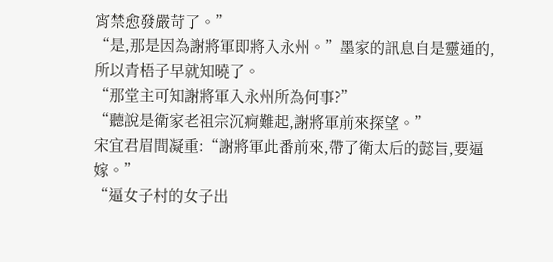宵禁愈發嚴苛了。”
“是,那是因為謝將軍即將入永州。”墨家的訊息自是靈通的,所以青梧子早就知曉了。
“那堂主可知謝將軍入永州所為何事?”
“聽說是衛家老祖宗沉痾難起,謝將軍前來探望。”
宋宜君眉間凝重:“謝將軍此番前來,帶了衛太后的懿旨,要逼嫁。”
“逼女子村的女子出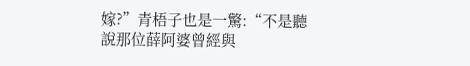嫁?”青梧子也是一驚:“不是聽說那位薛阿婆曾經與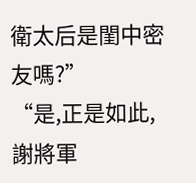衛太后是閨中密友嗎?”
“是,正是如此,謝將軍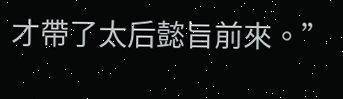才帶了太后懿旨前來。”